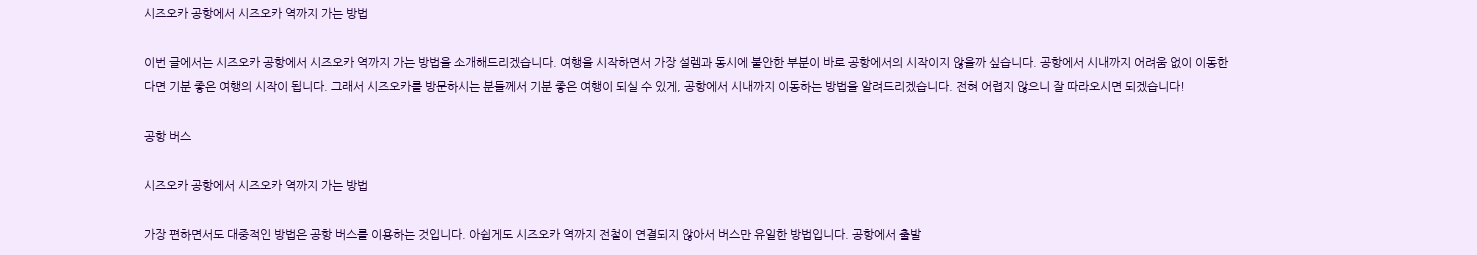시즈오카 공항에서 시즈오카 역까지 가는 방법

이번 글에서는 시즈오카 공항에서 시즈오카 역까지 가는 방법을 소개해드리겠습니다. 여행을 시작하면서 가장 설렘과 동시에 불안한 부분이 바로 공항에서의 시작이지 않을까 싶습니다. 공항에서 시내까지 어려움 없이 이동한다면 기분 좋은 여행의 시작이 됩니다. 그래서 시즈오카를 방문하시는 분들께서 기분 좋은 여행이 되실 수 있게, 공항에서 시내까지 이동하는 방법을 알려드리겠습니다. 전혀 어렵지 않으니 잘 따라오시면 되겠습니다!

공항 버스

시즈오카 공항에서 시즈오카 역까지 가는 방법

가장 편하면서도 대중적인 방법은 공항 버스를 이용하는 것입니다. 아쉽게도 시즈오카 역까지 전철이 연결되지 않아서 버스만 유일한 방법입니다. 공항에서 출발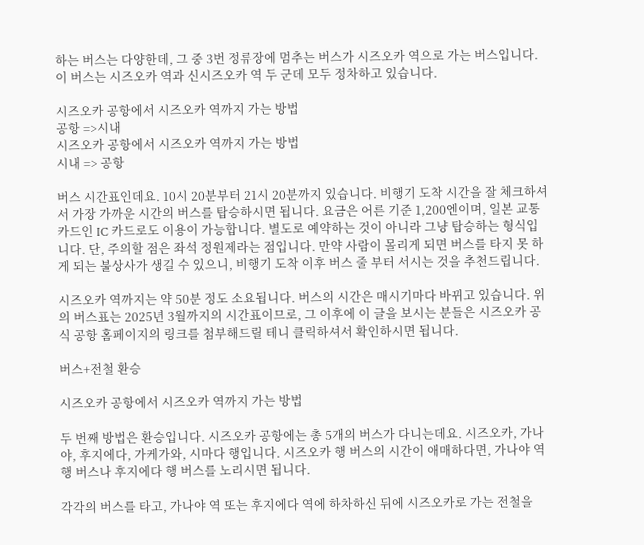하는 버스는 다양한데, 그 중 3번 정류장에 멈추는 버스가 시즈오카 역으로 가는 버스입니다. 이 버스는 시즈오카 역과 신시즈오카 역 두 군데 모두 정차하고 있습니다.

시즈오카 공항에서 시즈오카 역까지 가는 방법
공항 =>시내
시즈오카 공항에서 시즈오카 역까지 가는 방법
시내 => 공항

버스 시간표인데요. 10시 20분부터 21시 20분까지 있습니다. 비행기 도착 시간을 잘 체크하셔서 가장 가까운 시간의 버스를 탑승하시면 됩니다. 요금은 어른 기준 1,200엔이며, 일본 교통 카드인 IC 카드로도 이용이 가능합니다. 별도로 예약하는 것이 아니라 그냥 탑승하는 형식입니다. 단, 주의할 점은 좌석 정원제라는 점입니다. 만약 사람이 몰리게 되면 버스를 타지 못 하게 되는 불상사가 생길 수 있으니, 비행기 도착 이후 버스 줄 부터 서시는 것을 추천드립니다.

시즈오카 역까지는 약 50분 정도 소요됩니다. 버스의 시간은 매시기마다 바뀌고 있습니다. 위의 버스표는 2025년 3월까지의 시간표이므로, 그 이후에 이 글을 보시는 분들은 시즈오카 공식 공항 홈페이지의 링크를 첨부해드릴 테니 클릭하셔서 확인하시면 됩니다.

버스+전철 환승

시즈오카 공항에서 시즈오카 역까지 가는 방법

두 번째 방법은 환승입니다. 시즈오카 공항에는 총 5개의 버스가 다니는데요. 시즈오카, 가나야, 후지에다, 가케가와, 시마다 행입니다. 시즈오카 행 버스의 시간이 애매하다면, 가나야 역 행 버스나 후지에다 행 버스를 노리시면 됩니다.

각각의 버스를 타고, 가나야 역 또는 후지에다 역에 하차하신 뒤에 시즈오카로 가는 전철을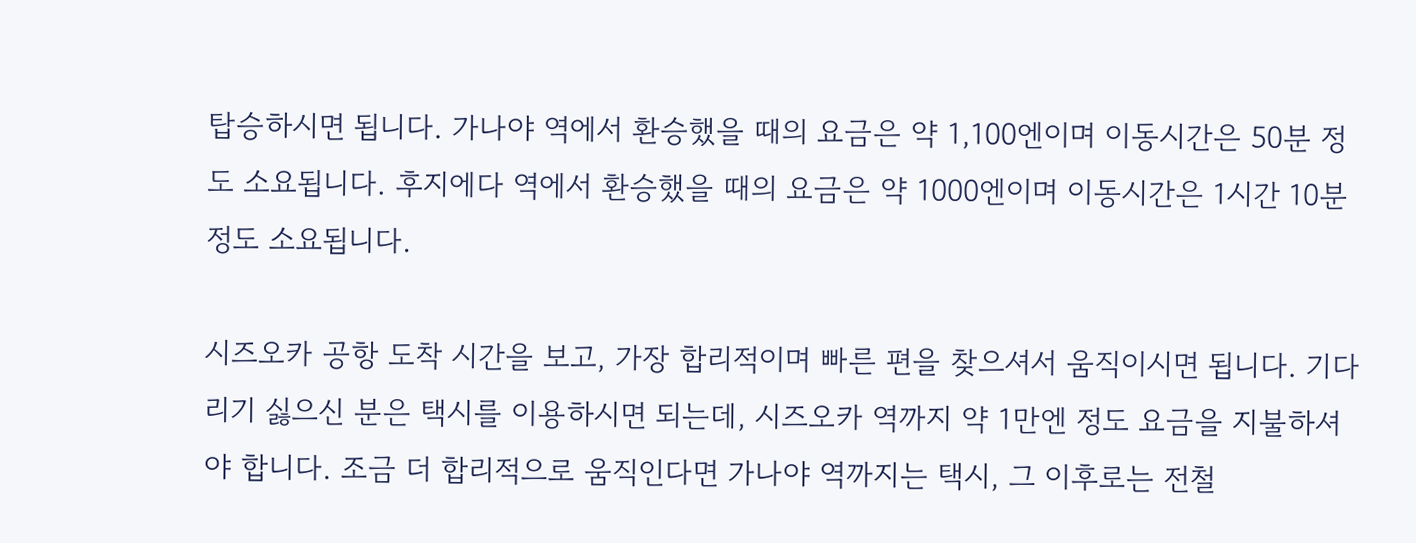탑승하시면 됩니다. 가나야 역에서 환승했을 때의 요금은 약 1,100엔이며 이동시간은 50분 정도 소요됩니다. 후지에다 역에서 환승했을 때의 요금은 약 1000엔이며 이동시간은 1시간 10분 정도 소요됩니다.

시즈오카 공항 도착 시간을 보고, 가장 합리적이며 빠른 편을 찾으셔서 움직이시면 됩니다. 기다리기 싫으신 분은 택시를 이용하시면 되는데, 시즈오카 역까지 약 1만엔 정도 요금을 지불하셔야 합니다. 조금 더 합리적으로 움직인다면 가나야 역까지는 택시, 그 이후로는 전철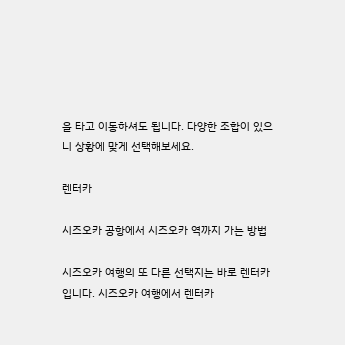을 타고 이동하셔도 됩니다. 다양한 조합이 있으니 상황에 맞게 선택해보세요.

렌터카

시즈오카 공항에서 시즈오카 역까지 가는 방법

시즈오카 여행의 또 다른 선택지는 바로 렌터카입니다. 시즈오카 여행에서 렌터카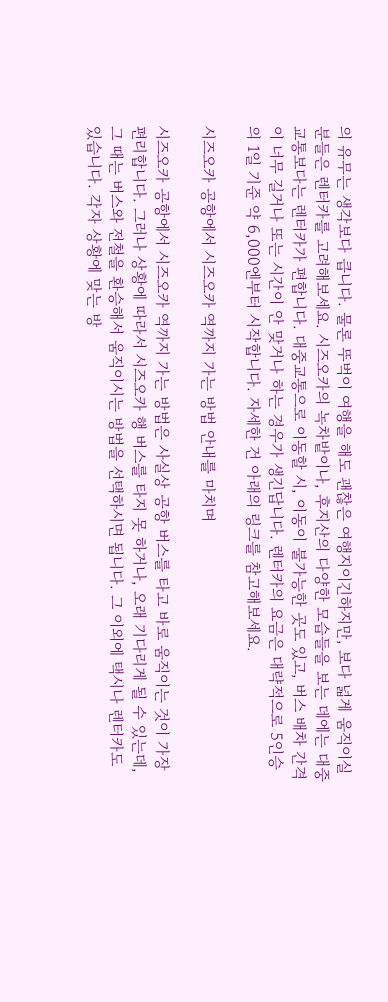의 유무는 생각보다 큽니다. 물론 뚜벅이 여행을 해도 괜찮은 여행지이긴하지만, 보다 넓게 움직이실 분들은 렌터카를 고려해보세요. 시즈오카의 녹차밭이나, 후지산의 다양한 모습들을 보는 데에는 대중교통보다는 렌터카가 편합니다. 대중교통으로 이동할 시, 이동이 불가능한 곳도 있고, 버스 배차 간격이 너무 길거나 또는 시간이 안 맞거나 하는 경우가 생긴답니다. 렌터카의 요금은 대략적으로 5인승의 1일 기준 약 6,000엔부터 시작합니다. 자세한 건 아래의 링크를 참고해보세요.

시즈오카 공항에서 시즈오카 역까지 가는 방법 안내를 마치며

시즈오카 공항에서 시즈오카 역까지 가는 방법은 사실상 공항 버스를 타고 바로 움직이는 것이 가장 편리합니다. 그러나 상황에 따라서 시즈오카 행 버스를 타지 못 하거나, 오래 기다리게 될 수 있는데, 그 때는 버스와 전철을 환승해서 움직이시는 방법을 선택하시면 됩니다. 그 이외에 택시나 렌터카도 있습니다. 각자 상황에 맞는 방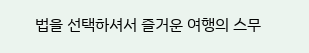법을 선택하셔서 즐거운 여행의 스무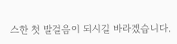스한 첫 발걸음이 되시길 바라겠습니다.